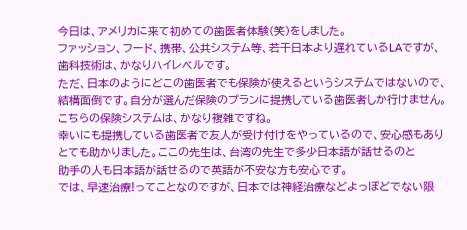今日は、アメリカに来て初めての歯医者体験(笑)をしました。
ファッション、フード、携帯、公共システム等、若干日本より遅れているLAですが、
歯科技術は、かなりハイレベルです。
ただ、日本のようにどこの歯医者でも保険が使えるというシステムではないので、
結構面倒です。自分が選んだ保険のプランに提携している歯医者しか行けません。
こちらの保険システムは、かなり複雑ですね。
幸いにも提携している歯医者で友人が受け付けをやっているので、安心感もあり
とても助かりました。ここの先生は、台湾の先生で多少日本語が話せるのと
助手の人も日本語が話せるので英語が不安な方も安心です。
では、早速治療!ってことなのですが、日本では神経治療などよっぽどでない限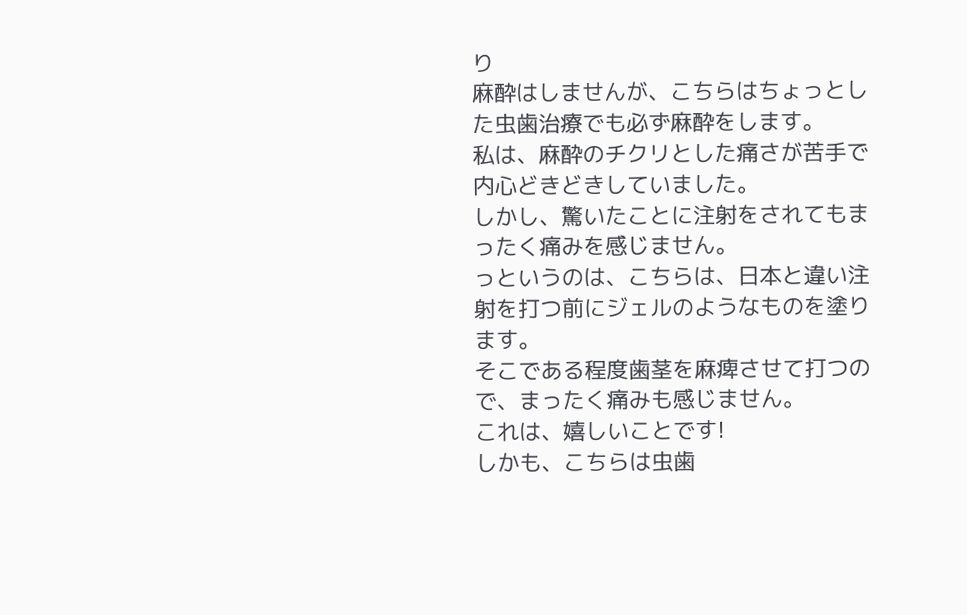り
麻酔はしませんが、こちらはちょっとした虫歯治療でも必ず麻酔をします。
私は、麻酔のチクリとした痛さが苦手で内心どきどきしていました。
しかし、驚いたことに注射をされてもまったく痛みを感じません。
っというのは、こちらは、日本と違い注射を打つ前にジェルのようなものを塗ります。
そこである程度歯茎を麻痺させて打つので、まったく痛みも感じません。
これは、嬉しいことです!
しかも、こちらは虫歯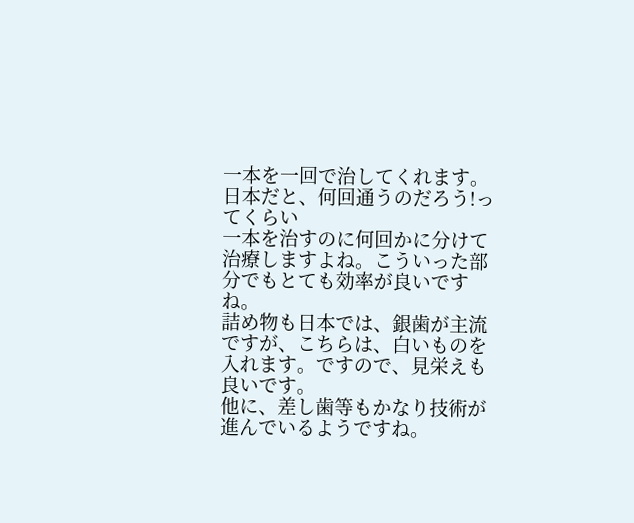一本を一回で治してくれます。日本だと、何回通うのだろう!ってくらい
一本を治すのに何回かに分けて治療しますよね。こういった部分でもとても効率が良いですね。
詰め物も日本では、銀歯が主流ですが、こちらは、白いものを入れます。ですので、見栄えも
良いです。
他に、差し歯等もかなり技術が進んでいるようですね。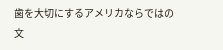歯を大切にするアメリカならではの
文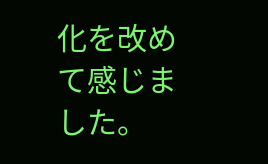化を改めて感じました。